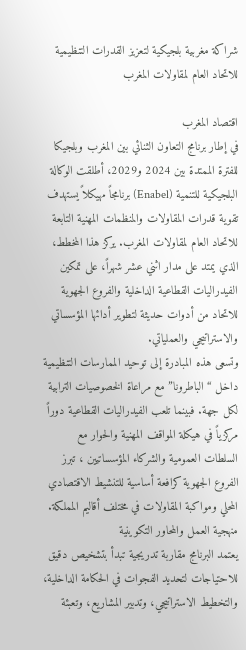شراكة مغربية بلجيكية لتعزيز القدرات التنظيمية للاتحاد العام لمقاولات المغرب

اقتصاد المغرب
في إطار برنامج التعاون الثنائي بين المغرب وبلجيكا للفترة الممتدة بين 2024 و2029، أطلقت الوكالة البلجيكية للتنمية (Enabel) برنامجاً مهيكلاً يستهدف تقوية قدرات المقاولات والمنظمات المهنية التابعة للاتحاد العام لمقاولات المغرب. يركز هذا المخطط، الذي يمتد على مدار اثني عشر شهراً، على تمكين الفيدراليات القطاعية الداخلية والفروع الجهوية للاتحاد من أدوات حديثة لتطوير أدائها المؤسساتي والاستراتيجي والعملياتي.
وتسعى هذه المبادرة إلى توحيد الممارسات التنظيمية داخل “الباطرونا” مع مراعاة الخصوصيات الترابية لكل جهة. فبينما تلعب الفيدراليات القطاعية دوراً مركزياً في هيكلة المواقف المهنية والحوار مع السلطات العمومية والشركاء المؤسساتيين ، تبرز الفروع الجهوية كرافعة أساسية للتنشيط الاقتصادي المحلي ومواكبة المقاولات في مختلف أقاليم المملكة.
منهجية العمل والمحاور التكوينية
يعتمد البرنامج مقاربة تدريجية تبدأ بتشخيص دقيق للاحتياجات لتحديد الفجوات في الحكامة الداخلية، والتخطيط الاستراتيجي، وتدبير المشاريع، وتعبئة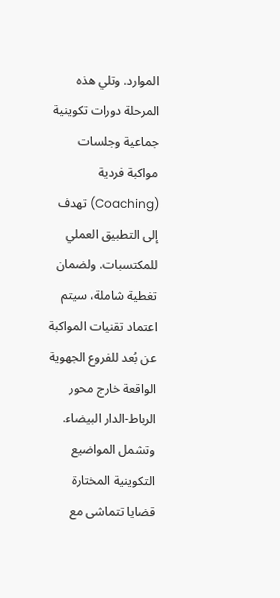الموارد. وتلي هذه المرحلة دورات تكوينية جماعية وجلسات مواكبة فردية (Coaching) تهدف إلى التطبيق العملي للمكتسبات. ولضمان تغطية شاملة، سيتم اعتماد تقنيات المواكبة عن بُعد للفروع الجهوية الواقعة خارج محور الرباط-الدار البيضاء.
وتشمل المواضيع التكوينية المختارة قضايا تتماشى مع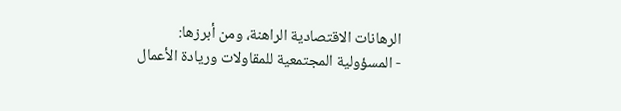الرهانات الاقتصادية الراهنة، ومن أبرزها:
- المسؤولية المجتمعية للمقاولات وريادة الأعمال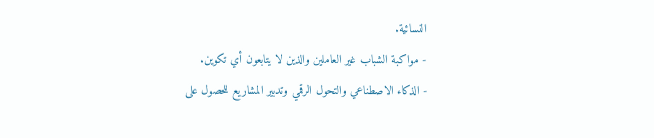النسائية.
- مواكبة الشباب غير العاملين والذين لا يتابعون أي تكوين.
- الذكاء الاصطناعي والتحول الرقمي وتدبير المشاريع للحصول على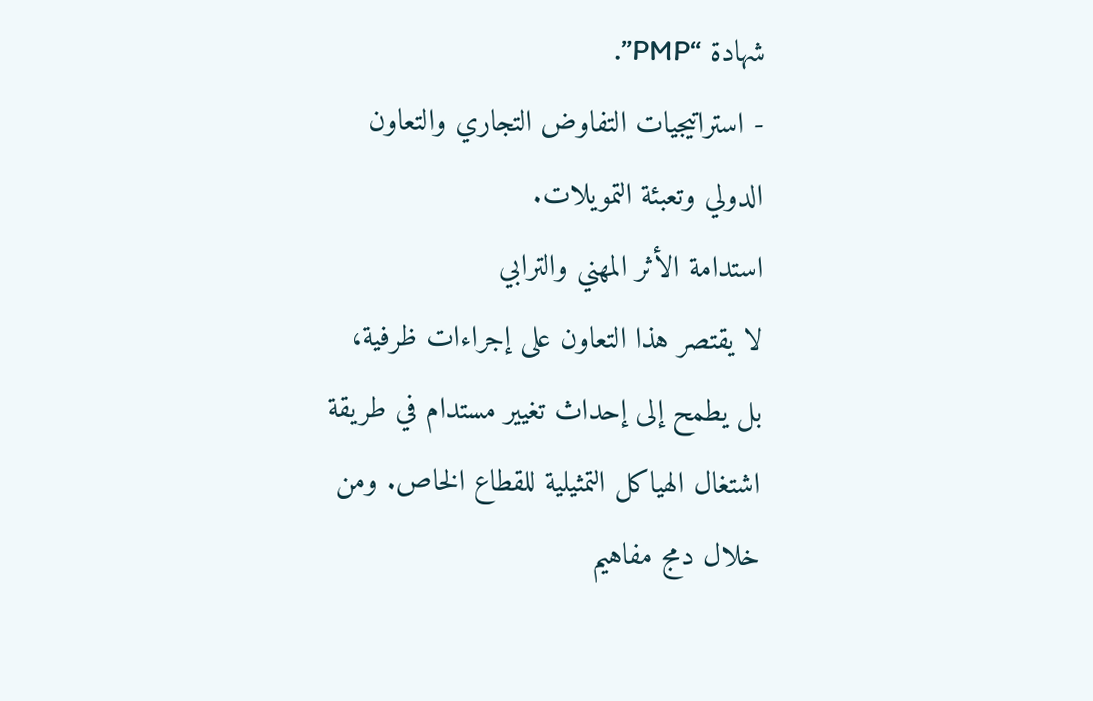شهادة “PMP”.
- استراتيجيات التفاوض التجاري والتعاون الدولي وتعبئة التمويلات.
استدامة الأثر المهني والترابي
لا يقتصر هذا التعاون على إجراءات ظرفية، بل يطمح إلى إحداث تغيير مستدام في طريقة اشتغال الهياكل التمثيلية للقطاع الخاص. ومن خلال دمج مفاهيم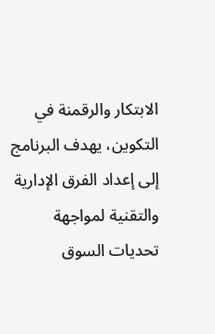الابتكار والرقمنة في التكوين، يهدف البرنامج إلى إعداد الفرق الإدارية والتقنية لمواجهة تحديات السوق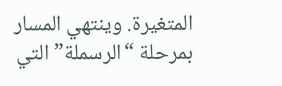المتغيرة. وينتهي المسار بمرحلة “الرسملة” التي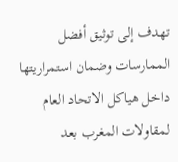تهدف إلى توثيق أفضل الممارسات وضمان استمراريتها داخل هياكل الاتحاد العام لمقاولات المغرب بعد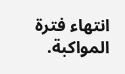انتهاء فترة المواكبة.